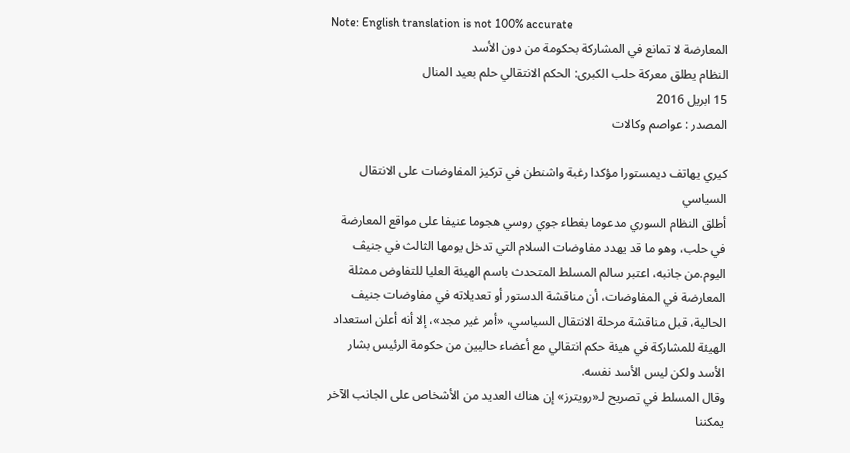Note: English translation is not 100% accurate
المعارضة لا تمانع في المشاركة بحكومة من دون الأسد
النظام يطلق معركة حلب الكبرى: الحكم الانتقالي حلم بعيد المنال
15 ابريل 2016
المصدر : عواصم وكالات

كيري يهاتف ديمستورا مؤكدا رغبة واشنطن في تركيز المفاوضات على الانتقال السياسي
أطلق النظام السوري مدعوما بغطاء جوي روسي هجوما عنيفا على مواقع المعارضة في حلب، وهو ما قد يهدد مفاوضات السلام التي تدخل يومها الثالث في جنيڤ اليوم.من جانبه، اعتبر سالم المسلط المتحدث باسم الهيئة العليا للتفاوض ممثلة المعارضة في المفاوضات، أن مناقشة الدستور أو تعديلاته في مفاوضات جنيف الحالية، قبل مناقشة مرحلة الانتقال السياسي، «أمر غير مجد»، إلا أنه أعلن استعداد الهيئة للمشاركة في هيئة حكم انتقالي مع أعضاء حاليين من حكومة الرئيس بشار الأسد ولكن ليس الأسد نفسه.
وقال المسلط في تصريح لـ«رويترز» إن هناك العديد من الأشخاص على الجانب الآخر يمكننا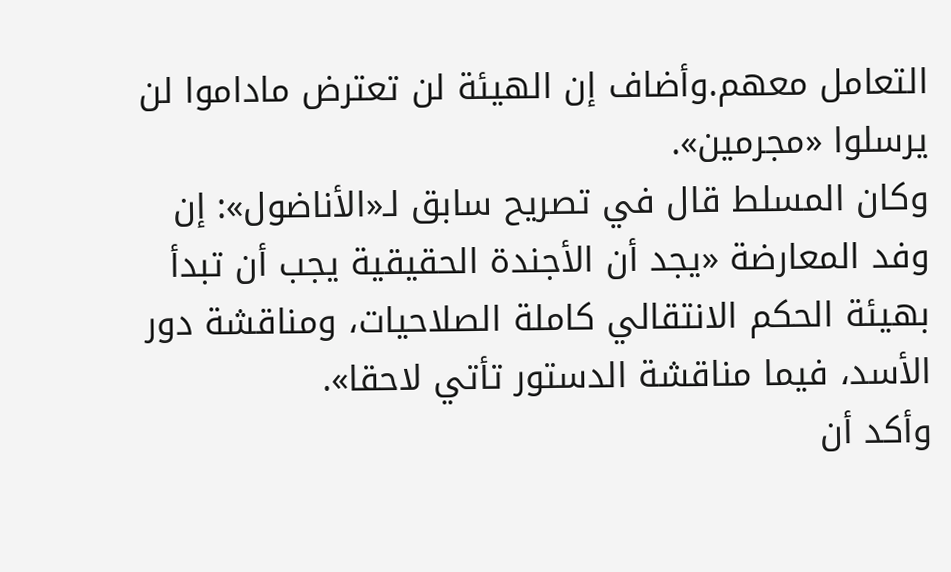التعامل معهم.وأضاف إن الهيئة لن تعترض ماداموا لن يرسلوا «مجرمين».
وكان المسلط قال في تصريح سابق لـ«الأناضول»: إن وفد المعارضة «يجد أن الأجندة الحقيقية يجب أن تبدأ بهيئة الحكم الانتقالي كاملة الصلاحيات، ومناقشة دور الأسد، فيما مناقشة الدستور تأتي لاحقا».
وأكد أن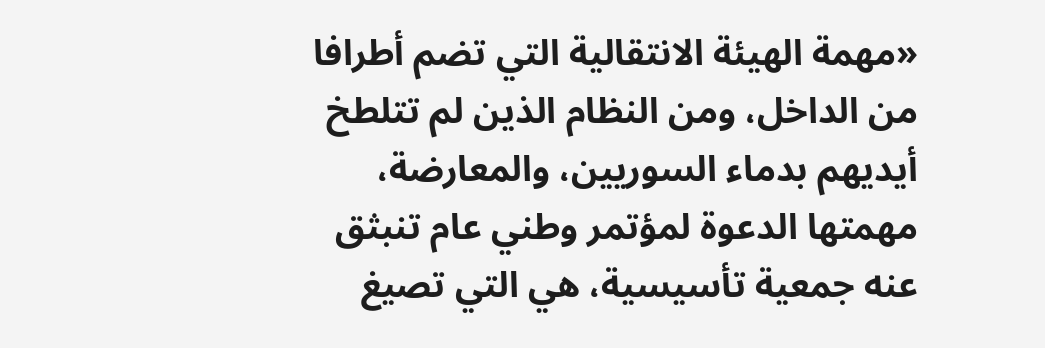«مهمة الهيئة الانتقالية التي تضم أطرافا من الداخل، ومن النظام الذين لم تتلطخ أيديهم بدماء السوريين، والمعارضة، مهمتها الدعوة لمؤتمر وطني عام تنبثق عنه جمعية تأسيسية، هي التي تصيغ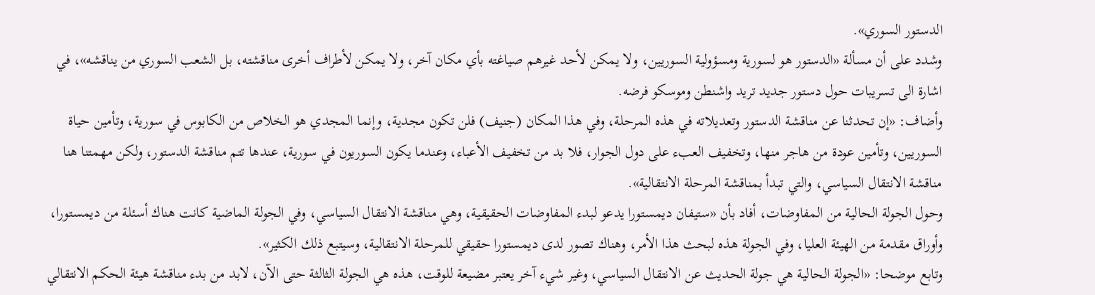الدستور السوري».
وشدد على أن مسألة «الدستور هو لسورية ومسؤولية السوريين، ولا يمكن لأحد غيرهم صياغته بأي مكان آخر، ولا يمكن لأطراف أخرى مناقشته، بل الشعب السوري من يناقشه»، في اشارة الى تسريبات حول دستور جديد تريد واشنطن وموسكو فرضه.
وأضاف: «إن تحدثنا عن مناقشة الدستور وتعديلاته في هذه المرحلة، وفي هذا المكان (جنيف) فلن تكون مجدية، وإنما المجدي هو الخلاص من الكابوس في سورية، وتأمين حياة السوريين، وتأمين عودة من هاجر منها، وتخفيف العبء على دول الجوار، فلا بد من تخفيف الأعباء، وعندما يكون السوريون في سورية، عندها تتم مناقشة الدستور، ولكن مهمتنا هنا مناقشة الانتقال السياسي، والتي تبدأ بمناقشة المرحلة الانتقالية».
وحول الجولة الحالية من المفاوضات، أفاد بأن «ستيفان ديمستورا يدعو لبدء المفاوضات الحقيقية، وهي مناقشة الانتقال السياسي، وفي الجولة الماضية كانت هناك أسئلة من ديمستورا، وأوراق مقدمة من الهيئة العليا، وفي الجولة هذه لبحث هذا الأمر، وهناك تصور لدى ديمستورا حقيقي للمرحلة الانتقالية، وسيتبع ذلك الكثير».
وتابع موضحا: «الجولة الحالية هي جولة الحديث عن الانتقال السياسي، وغير شيء آخر يعتبر مضيعة للوقت، هذه هي الجولة الثالثة حتى الآن، لابد من بدء مناقشة هيئة الحكم الانتقالي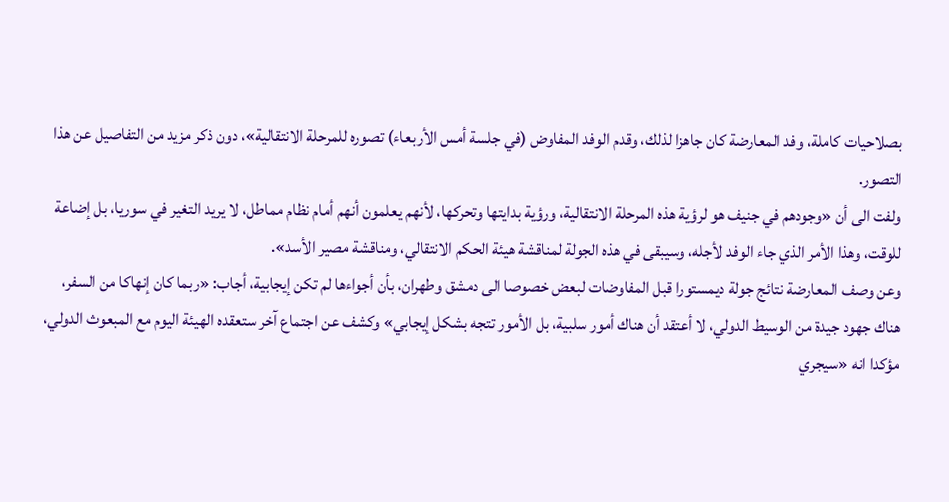بصلاحيات كاملة، وفد المعارضة كان جاهزا لذلك، وقدم الوفد المفاوض (في جلسة أمس الأربعاء) تصوره للمرحلة الانتقالية»، دون ذكر مزيد من التفاصيل عن هذا التصور.
ولفت الى أن «وجودهم في جنيف هو لرؤية هذه المرحلة الانتقالية، ورؤية بدايتها وتحركها، لأنهم يعلمون أنهم أمام نظام مماطل، لا يريد التغير في سوريا، بل إضاعة للوقت، وهذا الأمر الذي جاء الوفد لأجله، وسيبقى في هذه الجولة لمناقشة هيئة الحكم الانتقالي، ومناقشة مصير الأسد».
وعن وصف المعارضة نتائج جولة ديمستورا قبل المفاوضات لبعض خصوصا الى دمشق وطهران، بأن أجواءها لم تكن إيجابية، أجاب: «ربما كان إنهاكا من السفر، هناك جهود جيدة من الوسيط الدولي، لا أعتقد أن هناك أمور سلبية، بل الأمور تتجه بشكل إيجابي» وكشف عن اجتماع آخر ستعقده الهيئة اليوم مع المبعوث الدولي، مؤكدا انه «سيجري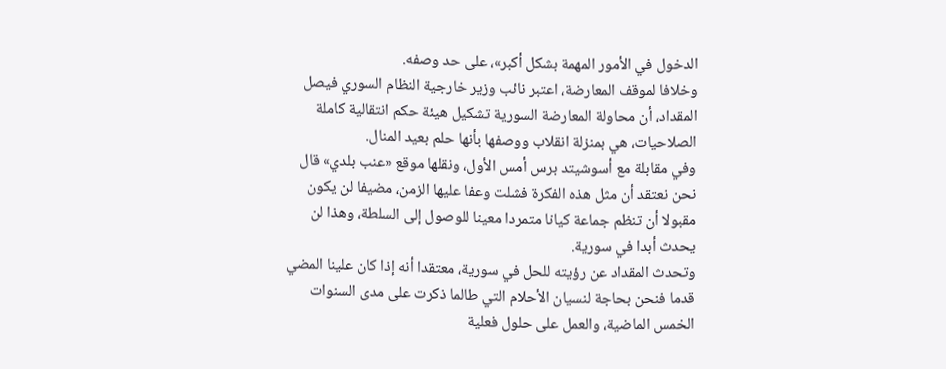الدخول في الأمور المهمة بشكل أكبر»، على حد وصفه.
وخلافا لموقف المعارضة، اعتبر نائب وزير خارجية النظام السوري فيصل المقداد، أن محاولة المعارضة السورية تشكيل هيئة حكم انتقالية كاملة الصلاحيات، هي بمنزلة انقلاب ووصفها بأنها حلم بعيد المنال.
وفي مقابلة مع أسوشيتد برس أمس الأول، ونقلها موقع «عنب بلدي» قال نحن نعتقد أن مثل هذه الفكرة فشلت وعفا عليها الزمن، مضيفا لن يكون مقبولا أن تنظم جماعة كيانا متمردا معينا للوصول إلى السلطة، وهذا لن يحدث أبدا في سورية.
وتحدث المقداد عن رؤيته للحل في سورية، معتقدا أنه إذا كان علينا المضي قدما فنحن بحاجة لنسيان الأحلام التي طالما ذكرت على مدى السنوات الخمس الماضية، والعمل على حلول فعلية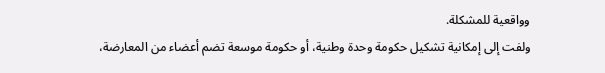وواقعية للمشكلة.
ولفت إلى إمكانية تشكيل حكومة وحدة وطنية، أو حكومة موسعة تضم أعضاء من المعارضة،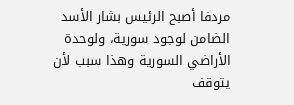مردفا أصبح الرئيس بشار الأسد الضامن لوجود سورية، ولوحدة الأراضي السورية وهذا سبب لأن يتوقف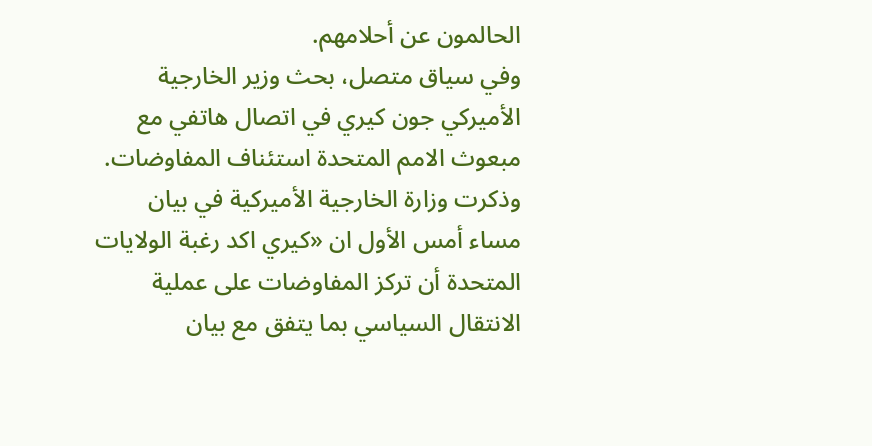الحالمون عن أحلامهم.
وفي سياق متصل، بحث وزير الخارجية الأميركي جون كيري في اتصال هاتفي مع مبعوث الامم المتحدة استئناف المفاوضات.
وذكرت وزارة الخارجية الأميركية في بيان مساء أمس الأول ان «كيري اكد رغبة الولايات المتحدة أن تركز المفاوضات على عملية الانتقال السياسي بما يتفق مع بيان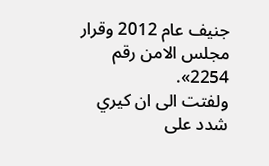جنيف عام 2012 وقرار مجلس الامن رقم 2254».
ولفتت الى ان كيري شدد على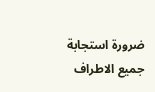ضرورة استجابة جميع الاطراف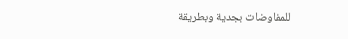للمفاوضات بجدية وبطريقة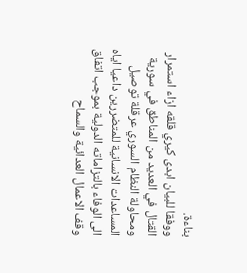بناءة.
ووفقا للبيان ابدى كيري قلقه ازاء استمرار القتال في العديد من المناطق في سورية ومحاولة النظام السوري عرقلة توصيل المساعدات الانسانية للمتضررين داعيا اياه الى الوفاء بالتزاماته الدولية بموجب اتفاق وقف الاعمال العدائية والسماح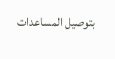بتوصيل المساعدات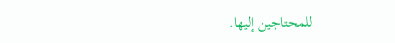للمحتاجين إليها.